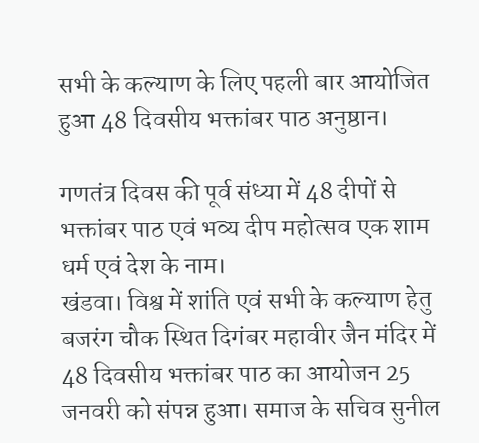सभी के कल्याण के लिए पहली बार आयोजित हुआ 48 दिवसीय भक्तांबर पाठ अनुष्ठान।

गणतंत्र दिवस की पूर्व संध्या में 48 दीपों से भक्तांबर पाठ एवं भव्य दीप महोत्सव एक शाम धर्म एवं देश के नाम।
खंडवा। विश्व में शांति एवं सभी के कल्याण हेतु बजरंग चौक स्थित दिगंबर महावीर जैन मंदिर में 48 दिवसीय भक्तांबर पाठ का आयोजन 25 जनवरी को संपन्न हुआ। समाज के सचिव सुनील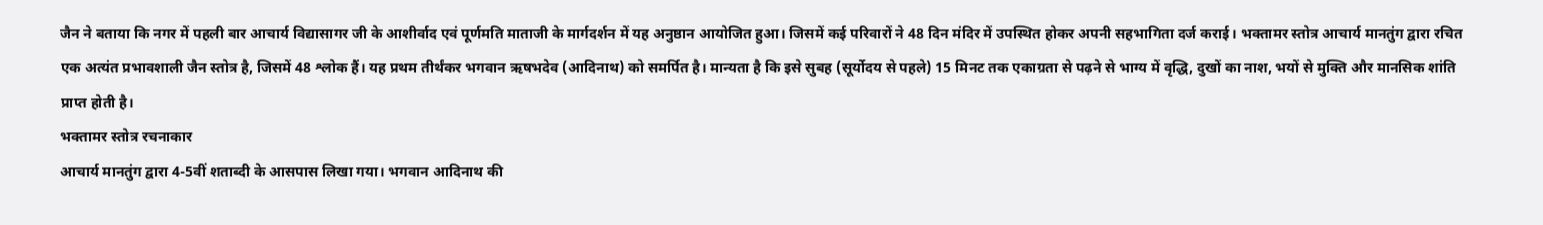जैन ने बताया कि नगर में पहली बार आचार्य विद्यासागर जी के आशीर्वाद एवं पूर्णमति माताजी के मार्गदर्शन में यह अनुष्ठान आयोजित हुआ। जिसमें कई परिवारों ने 48 दिन मंदिर में उपस्थित होकर अपनी सहभागिता दर्ज कराई। भक्तामर स्तोत्र आचार्य मानतुंग द्वारा रचित एक अत्यंत प्रभावशाली जैन स्तोत्र है, जिसमें 48 श्लोक हैं। यह प्रथम तीर्थंकर भगवान ऋषभदेव (आदिनाथ) को समर्पित है। मान्यता है कि इसे सुबह (सूर्योदय से पहले) 15 मिनट तक एकाग्रता से पढ़ने से भाग्य में वृद्धि, दुखों का नाश, भयों से मुक्ति और मानसिक शांति प्राप्त होती है।
भक्तामर स्तोत्र रचनाकार
आचार्य मानतुंग द्वारा 4-5वीं शताब्दी के आसपास लिखा गया। भगवान आदिनाथ की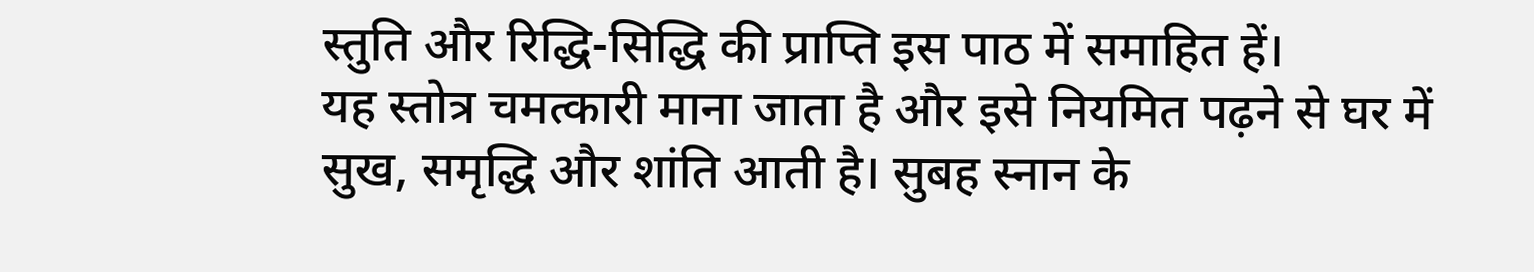स्तुति और रिद्धि-सिद्धि की प्राप्ति इस पाठ में समाहित हें।
यह स्तोत्र चमत्कारी माना जाता है और इसे नियमित पढ़ने से घर में सुख, समृद्धि और शांति आती है। सुबह स्नान के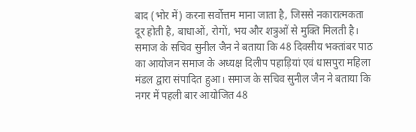बाद (भोर में) करना सर्वोत्तम माना जाता है, जिससे नकारात्मकता दूर होती है, बाधाओं, रोगों, भय और शत्रुओं से मुक्ति मिलती है। समाज के सचिव सुनील जैन ने बताया कि 48 दिवसीय भक्तांबर पाठ का आयोजन समाज के अध्यक्ष दिलीप पहाड़ियां एवं धासपुरा महिला मंडल द्वारा संपादित हुआ। समाज के सचिव सुनील जैन ने बताया कि नगर में पहली बार आयोजित 48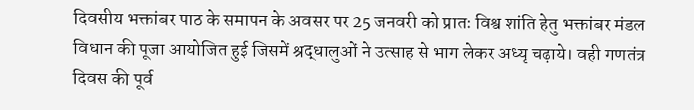दिवसीय भक्तांबर पाठ के समापन के अवसर पर 25 जनवरी को प्रातः विश्व शांति हेतु भक्तांबर मंडल विधान की पूजा आयोजित हुई जिसमें श्रद्धालुओं ने उत्साह से भाग लेकर अध्यृ चढ़ाये। वही गणतंत्र दिवस की पूर्व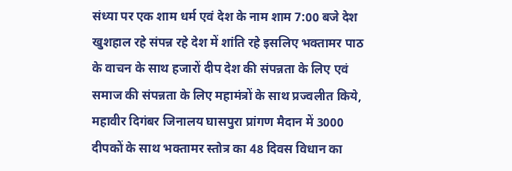संध्या पर एक शाम धर्म एवं देश के नाम शाम 7:00 बजे देश खुशहाल रहे संपन्न रहे देश में शांति रहे इसलिए भक्तामर पाठ के वाचन के साथ हजारों दीप देश की संपन्नता के लिए एवं समाज की संपन्नता के लिए महामंत्रों के साथ प्रज्वलीत किये, महावीर दिगंबर जिनालय घासपुरा प्रांगण मैदान में 3000 दीपकों के साथ भक्तामर स्तोत्र का 48 दिवस विधान का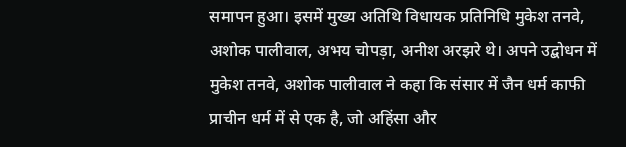समापन हुआ। इसमें मुख्य अतिथि विधायक प्रतिनिधि मुकेश तनवे, अशोक पालीवाल, अभय चोपड़ा, अनीश अरझरे थे। अपने उद्बोधन में मुकेश तनवे, अशोक पालीवाल ने कहा कि संसार में जैन धर्म काफी प्राचीन धर्म में से एक है, जो अहिंसा और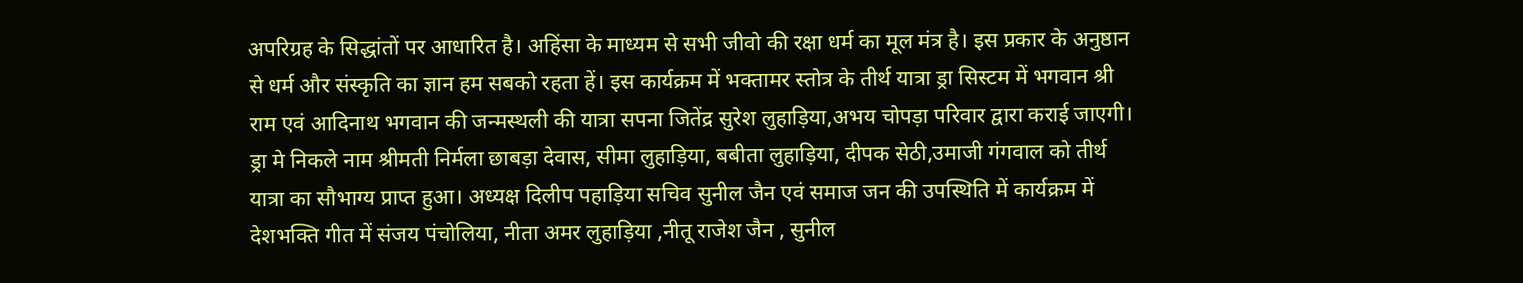अपरिग्रह के सिद्धांतों पर आधारित है। अहिंसा के माध्यम से सभी जीवो की रक्षा धर्म का मूल मंत्र है। इस प्रकार के अनुष्ठान से धर्म और संस्कृति का ज्ञान हम सबको रहता हें। इस कार्यक्रम में भक्तामर स्तोत्र के तीर्थ यात्रा ड्रा सिस्टम में भगवान श्री राम एवं आदिनाथ भगवान की जन्मस्थली की यात्रा सपना जितेंद्र सुरेश लुहाड़िया,अभय चोपड़ा परिवार द्वारा कराई जाएगी। ड्रा मे निकले नाम श्रीमती निर्मला छाबड़ा देवास, सीमा लुहाड़िया, बबीता लुहाड़िया, दीपक सेठी,उमाजी गंगवाल को तीर्थ यात्रा का सौभाग्य प्राप्त हुआ। अध्यक्ष दिलीप पहाड़िया सचिव सुनील जैन एवं समाज जन की उपस्थिति में कार्यक्रम में देशभक्ति गीत में संजय पंचोलिया, नीता अमर लुहाड़िया ,नीतू राजेश जैन , सुनील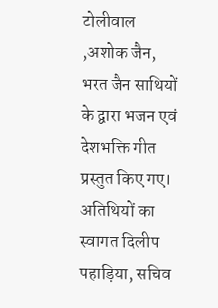टोलीवाल ,अशोक जैन, भरत जैन साथियों के द्वारा भजन एवं देशभक्ति गीत प्रस्तुत किए गए। अतिथियों का स्वागत दिलीप पहाड़िया, सचिव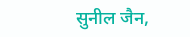सुनील जैन,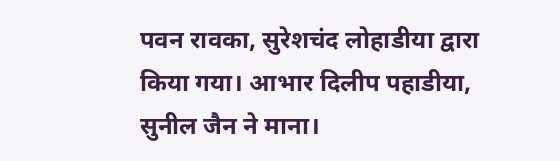पवन रावका, सुरेशचंद लोहाडीया द्वारा किया गया। आभार दिलीप पहाडीया, सुनील जैन ने माना।